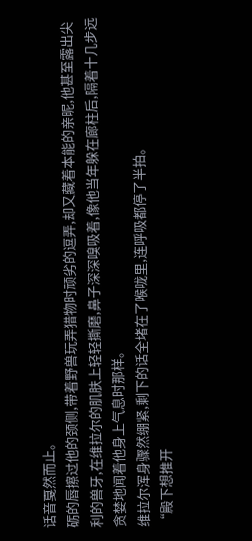话音戛然而止。
砺的唇擦过他的颈侧,带着野兽玩弄猎物时顽劣的逗弄,却又藏着本能的亲昵,他甚至露出尖利的兽牙,在维拉尔的肌肤上轻轻撕磨,鼻子深深嗅吸着,像他当年躲在廊柱后,隔着十几步远贪婪地闻着他身上气息时那样。
维拉尔浑身骤然绷紧,剩下的话全堵在了喉咙里,连呼吸都停了半拍。
“殿下想推开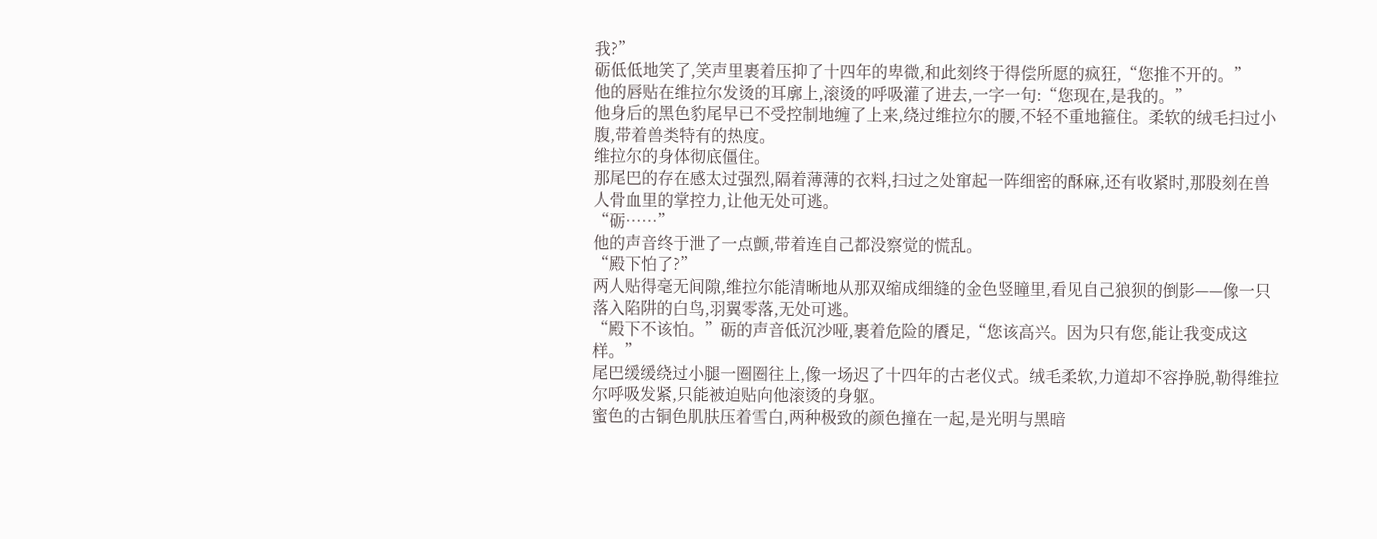我?”
砺低低地笑了,笑声里裹着压抑了十四年的卑微,和此刻终于得偿所愿的疯狂,“您推不开的。”
他的唇贴在维拉尔发烫的耳廓上,滚烫的呼吸灌了进去,一字一句:“您现在,是我的。”
他身后的黑色豹尾早已不受控制地缠了上来,绕过维拉尔的腰,不轻不重地箍住。柔软的绒毛扫过小腹,带着兽类特有的热度。
维拉尔的身体彻底僵住。
那尾巴的存在感太过强烈,隔着薄薄的衣料,扫过之处窜起一阵细密的酥麻,还有收紧时,那股刻在兽人骨血里的掌控力,让他无处可逃。
“砺……”
他的声音终于泄了一点颤,带着连自己都没察觉的慌乱。
“殿下怕了?”
两人贴得毫无间隙,维拉尔能清晰地从那双缩成细缝的金色竖瞳里,看见自己狼狈的倒影——像一只落入陷阱的白鸟,羽翼零落,无处可逃。
“殿下不该怕。”砺的声音低沉沙哑,裹着危险的餍足,“您该高兴。因为只有您,能让我变成这样。”
尾巴缓缓绕过小腿一圈圈往上,像一场迟了十四年的古老仪式。绒毛柔软,力道却不容挣脱,勒得维拉尔呼吸发紧,只能被迫贴向他滚烫的身躯。
蜜色的古铜色肌肤压着雪白,两种极致的颜色撞在一起,是光明与黑暗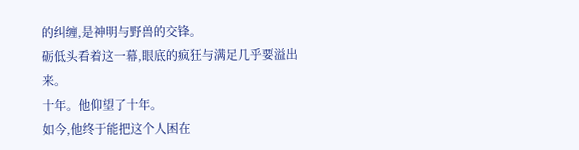的纠缠,是神明与野兽的交锋。
砺低头看着这一幕,眼底的疯狂与满足几乎要溢出来。
十年。他仰望了十年。
如今,他终于能把这个人困在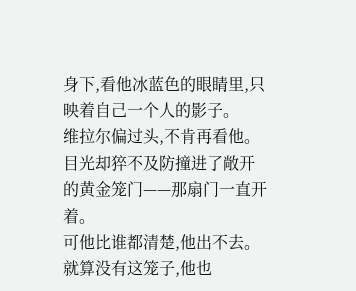身下,看他冰蓝色的眼睛里,只映着自己一个人的影子。
维拉尔偏过头,不肯再看他。目光却猝不及防撞进了敞开的黄金笼门——那扇门一直开着。
可他比谁都清楚,他出不去。
就算没有这笼子,他也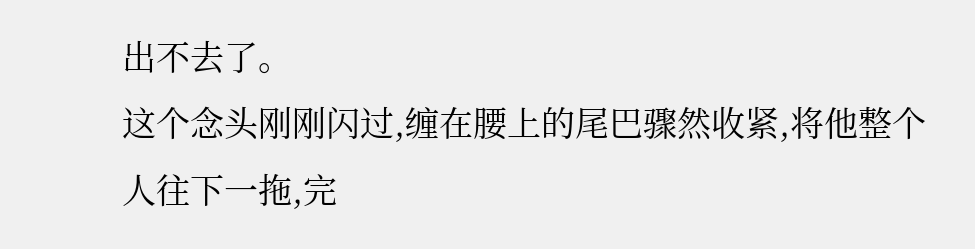出不去了。
这个念头刚刚闪过,缠在腰上的尾巴骤然收紧,将他整个人往下一拖,完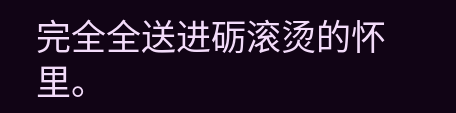完全全送进砺滚烫的怀里。